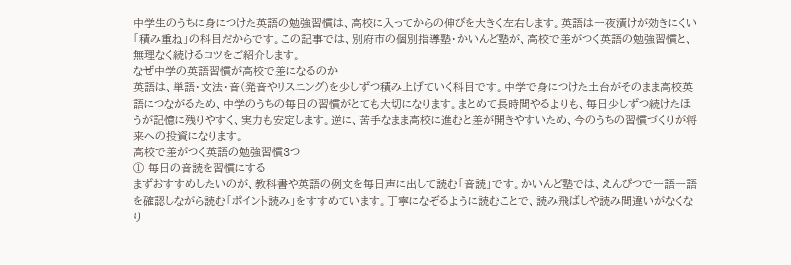中学生のうちに身につけた英語の勉強習慣は、高校に入ってからの伸びを大きく左右します。英語は一夜漬けが効きにくい「積み重ね」の科目だからです。この記事では、別府市の個別指導塾・かいんど塾が、高校で差がつく英語の勉強習慣と、無理なく続けるコツをご紹介します。
なぜ中学の英語習慣が高校で差になるのか
英語は、単語・文法・音(発音やリスニング)を少しずつ積み上げていく科目です。中学で身につけた土台がそのまま高校英語につながるため、中学のうちの毎日の習慣がとても大切になります。まとめて長時間やるよりも、毎日少しずつ続けたほうが記憶に残りやすく、実力も安定します。逆に、苦手なまま高校に進むと差が開きやすいため、今のうちの習慣づくりが将来への投資になります。
高校で差がつく英語の勉強習慣3つ
① 毎日の音読を習慣にする
まずおすすめしたいのが、教科書や英語の例文を毎日声に出して読む「音読」です。かいんど塾では、えんぴつで一語一語を確認しながら読む「ポイント読み」をすすめています。丁寧になぞるように読むことで、読み飛ばしや読み間違いがなくなり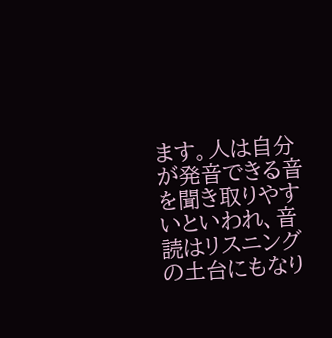ます。人は自分が発音できる音を聞き取りやすいといわれ、音読はリスニングの土台にもなり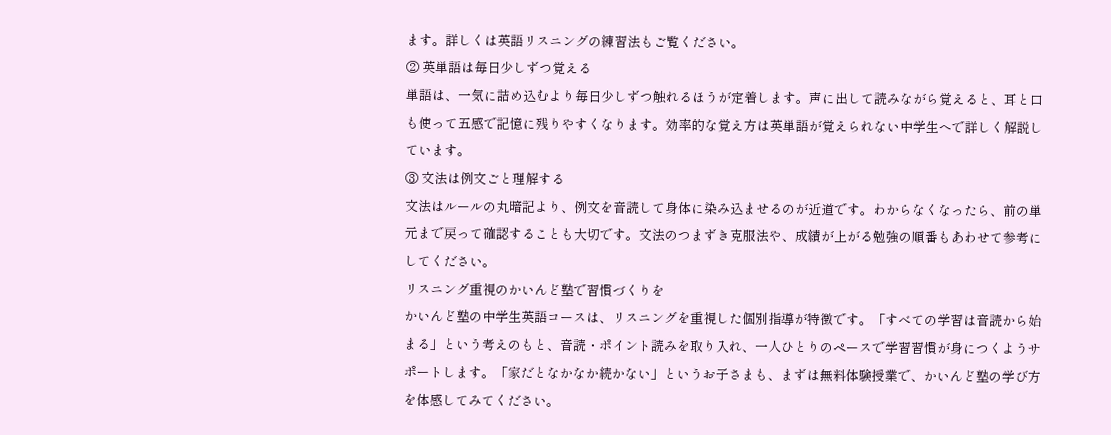ます。詳しくは英語リスニングの練習法もご覧ください。
② 英単語は毎日少しずつ覚える
単語は、一気に詰め込むより毎日少しずつ触れるほうが定着します。声に出して読みながら覚えると、耳と口も使って五感で記憶に残りやすくなります。効率的な覚え方は英単語が覚えられない中学生へで詳しく解説しています。
③ 文法は例文ごと理解する
文法はルールの丸暗記より、例文を音読して身体に染み込ませるのが近道です。わからなくなったら、前の単元まで戻って確認することも大切です。文法のつまずき克服法や、成績が上がる勉強の順番もあわせて参考にしてください。
リスニング重視のかいんど塾で習慣づくりを
かいんど塾の中学生英語コースは、リスニングを重視した個別指導が特徴です。「すべての学習は音読から始まる」という考えのもと、音読・ポイント読みを取り入れ、一人ひとりのペースで学習習慣が身につくようサポートします。「家だとなかなか続かない」というお子さまも、まずは無料体験授業で、かいんど塾の学び方を体感してみてください。